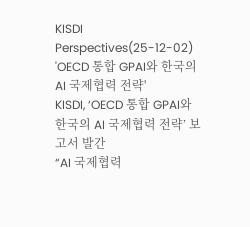KISDI Perspectives(25-12-02) 'OECD 통합 GPAI와 한국의 AI 국제협력 전략'
KISDI, ‘OECD 통합 GPAI와 한국의 AI 국제협력 전략’ 보고서 발간
“AI 국제협력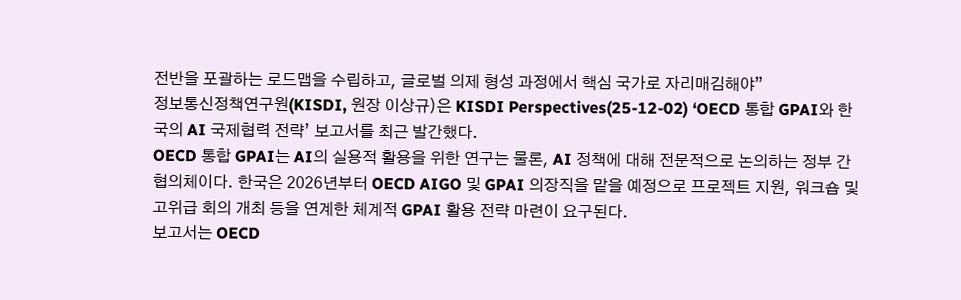전반을 포괄하는 로드맵을 수립하고, 글로벌 의제 형성 과정에서 핵심 국가로 자리매김해야”
정보통신정책연구원(KISDI, 원장 이상규)은 KISDI Perspectives(25-12-02) ‘OECD 통합 GPAI와 한국의 AI 국제협력 전략’ 보고서를 최근 발간했다.
OECD 통합 GPAI는 AI의 실용적 활용을 위한 연구는 물론, AI 정책에 대해 전문적으로 논의하는 정부 간 협의체이다. 한국은 2026년부터 OECD AIGO 및 GPAI 의장직을 맡을 예정으로 프로젝트 지원, 워크숍 및 고위급 회의 개최 등을 연계한 체계적 GPAI 활용 전략 마련이 요구된다.
보고서는 OECD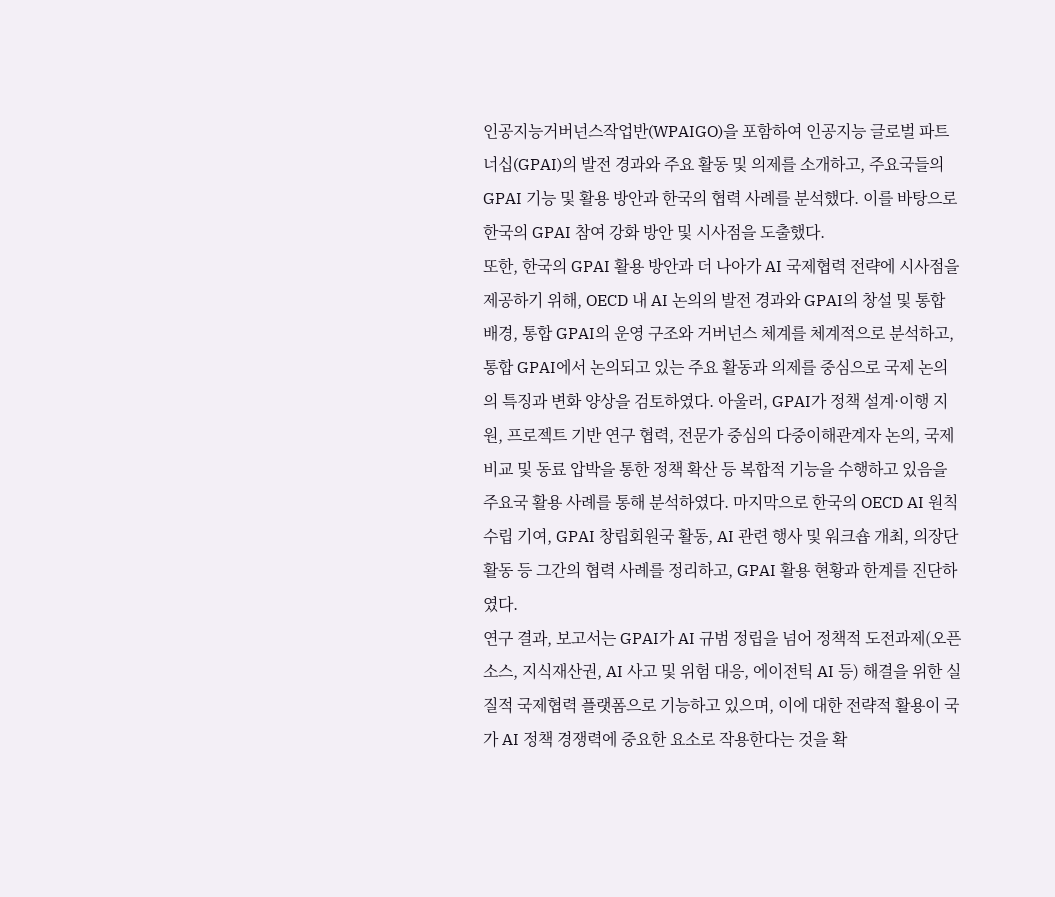인공지능거버넌스작업반(WPAIGO)을 포함하여 인공지능 글로벌 파트너십(GPAI)의 발전 경과와 주요 활동 및 의제를 소개하고, 주요국들의 GPAI 기능 및 활용 방안과 한국의 협력 사례를 분석했다. 이를 바탕으로 한국의 GPAI 참여 강화 방안 및 시사점을 도출했다.
또한, 한국의 GPAI 활용 방안과 더 나아가 AI 국제협력 전략에 시사점을 제공하기 위해, OECD 내 AI 논의의 발전 경과와 GPAI의 창설 및 통합 배경, 통합 GPAI의 운영 구조와 거버넌스 체계를 체계적으로 분석하고, 통합 GPAI에서 논의되고 있는 주요 활동과 의제를 중심으로 국제 논의의 특징과 변화 양상을 검토하였다. 아울러, GPAI가 정책 설계·이행 지원, 프로젝트 기반 연구 협력, 전문가 중심의 다중이해관계자 논의, 국제 비교 및 동료 압박을 통한 정책 확산 등 복합적 기능을 수행하고 있음을 주요국 활용 사례를 통해 분석하였다. 마지막으로 한국의 OECD AI 원칙 수립 기여, GPAI 창립회원국 활동, AI 관련 행사 및 워크숍 개최, 의장단 활동 등 그간의 협력 사례를 정리하고, GPAI 활용 현황과 한계를 진단하였다.
연구 결과, 보고서는 GPAI가 AI 규범 정립을 넘어 정책적 도전과제(오픈소스, 지식재산권, AI 사고 및 위험 대응, 에이전틱 AI 등) 해결을 위한 실질적 국제협력 플랫폼으로 기능하고 있으며, 이에 대한 전략적 활용이 국가 AI 정책 경쟁력에 중요한 요소로 작용한다는 것을 확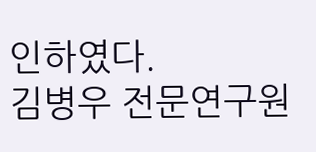인하였다.
김병우 전문연구원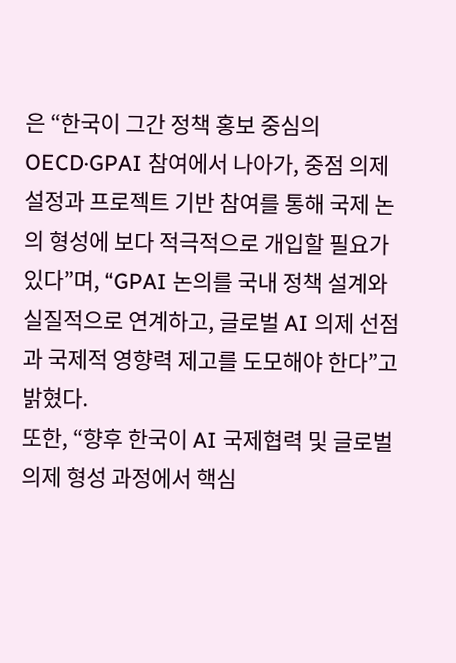은 “한국이 그간 정책 홍보 중심의 OECD·GPAI 참여에서 나아가, 중점 의제 설정과 프로젝트 기반 참여를 통해 국제 논의 형성에 보다 적극적으로 개입할 필요가 있다”며, “GPAI 논의를 국내 정책 설계와 실질적으로 연계하고, 글로벌 AI 의제 선점과 국제적 영향력 제고를 도모해야 한다”고 밝혔다.
또한, “향후 한국이 AI 국제협력 및 글로벌 의제 형성 과정에서 핵심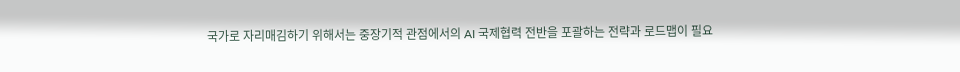국가로 자리매김하기 위해서는 중장기적 관점에서의 AI 국제협력 전반을 포괄하는 전략과 로드맵이 필요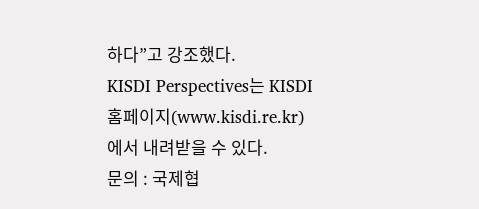하다”고 강조했다.
KISDI Perspectives는 KISDI 홈페이지(www.kisdi.re.kr)에서 내려받을 수 있다.
문의 : 국제협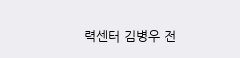력센터 김병우 전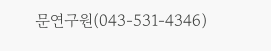문연구원(043-531-4346)